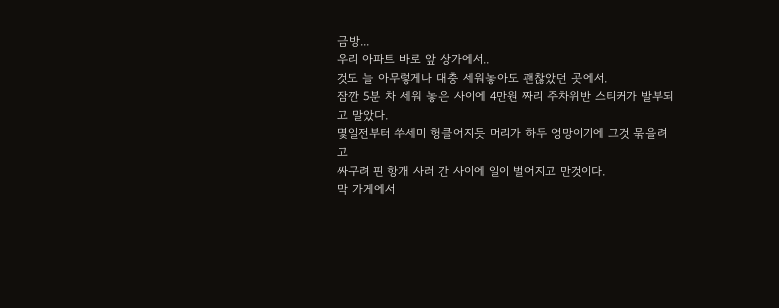금방...
우리 아파트 바로 앞 상가에서..
것도 늘 아무렇게나 대충 세워놓아도 괜찮았던 곳에서.
잠깐 5분 차 세워 놓은 사이에 4만원 짜리 주차위반 스티커가 발부되고 말았다.
몇일전부터 쑤세미 헝클어지듯 머리가 하두 엉망이기에 그것 묶을려고
싸구려 핀 항개 사러 간 사이에 일이 벌어지고 만것이다.
막 가게에서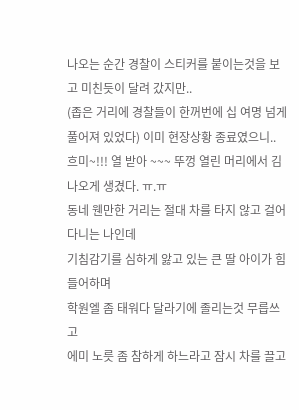나오는 순간 경찰이 스티커를 붙이는것을 보고 미친듯이 달려 갔지만..
(좁은 거리에 경찰들이 한꺼번에 십 여명 넘게 풀어져 있었다) 이미 현장상황 종료였으니..
흐미~!!! 열 받아 ~~~ 뚜껑 열린 머리에서 김 나오게 생겼다. ㅠ.ㅠ
동네 웬만한 거리는 절대 차를 타지 않고 걸어다니는 나인데
기침감기를 심하게 앓고 있는 큰 딸 아이가 힘들어하며
학원엘 좀 태워다 달라기에 졸리는것 무릅쓰고
에미 노릇 좀 참하게 하느라고 잠시 차를 끌고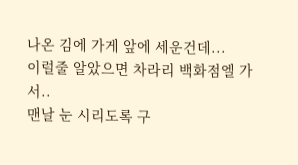나온 김에 가게 앞에 세운건데...
이럴줄 알았으면 차라리 백화점엘 가서..
맨날 눈 시리도록 구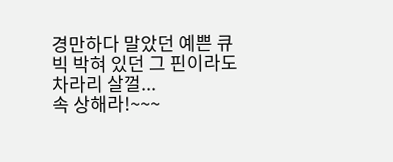경만하다 말았던 예쁜 큐빅 박혀 있던 그 핀이라도 차라리 살껄...
속 상해라!~~~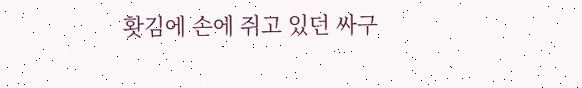홧김에 손에 쥐고 있던 싸구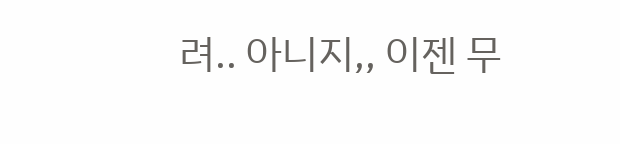려.. 아니지,, 이젠 무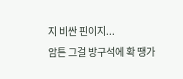지 비싼 핀이지...
암튼 그걸 방구석에 확 땡가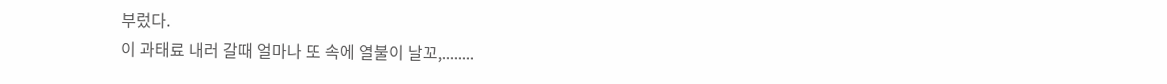부렀다.
이 과태료 내러 갈때 얼마나 또 속에 열불이 날꼬,........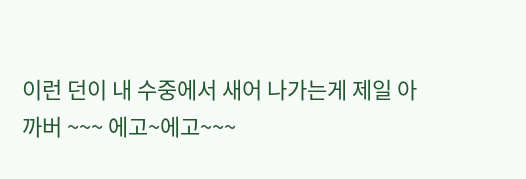이런 던이 내 수중에서 새어 나가는게 제일 아까버 ~~~ 에고~에고~~~